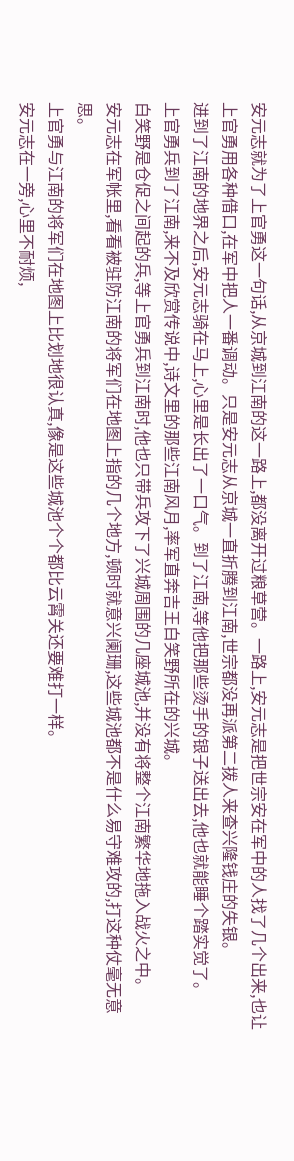安元志就为了上官勇这一句话,从京城到江南的这一路上,都没离开过粮草营。一路上,安元志是把世宗安在军中的人找了几个出来,也让上官勇用各种借口,在军中把人一番调动。只是安元志从京城一直折腾到江南,世宗都没再派第二拨人来查兴隆钱庄的失银。
进到了江南的地界之后,安元志骑在马上,心里是长出了一口气。到了江南,等他把那些烫手的银子送出去,他也就能睡个踏实觉了。
上官勇兵到了江南,来不及欣赏传说中,诗文里的那些江南风月,率军直奔吉王白笑野所在的兴城。
白笑野是仓促之间起的兵,等上官勇兵到江南时,他也只带兵攻下了兴城周围的几座城池,并没有将整个江南繁华地拖入战火之中。
安元志在军帐里,看看被驻防江南的将军们在地图上指的几个地方,顿时就意兴阑珊,这些城池都不是什么易守难攻的,打这种仗毫无意思。
上官勇与江南的将军们在地图上比划地很认真,像是这些城池个个都比云霄关还要难打一样。
安元志在一旁,心里不耐烦,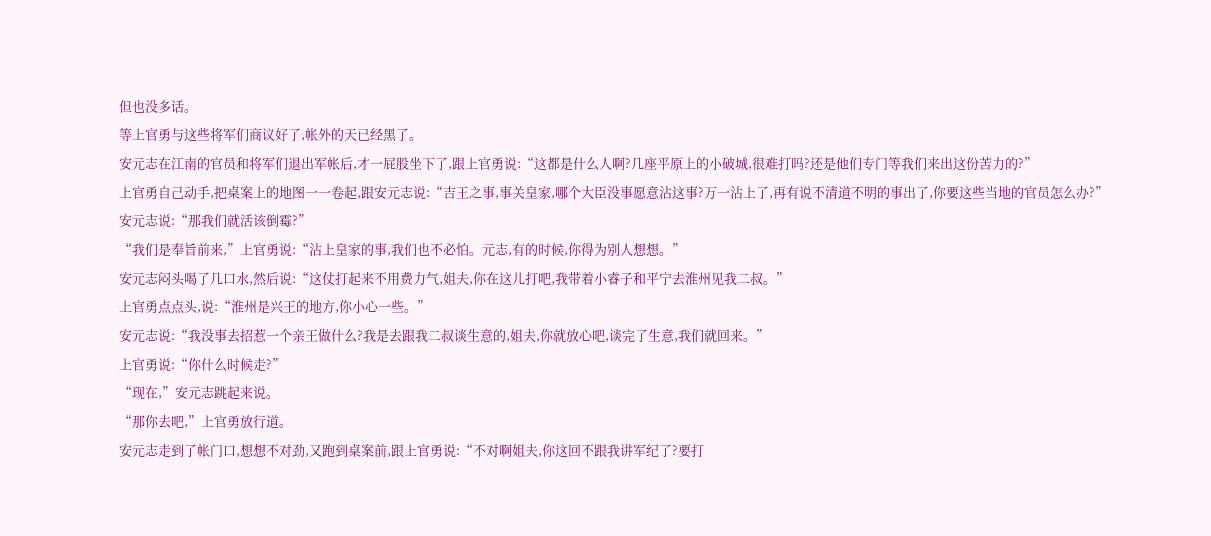但也没多话。
等上官勇与这些将军们商议好了,帐外的天已经黑了。
安元志在江南的官员和将军们退出军帐后,才一屁股坐下了,跟上官勇说:“这都是什么人啊?几座平原上的小破城,很难打吗?还是他们专门等我们来出这份苦力的?”
上官勇自己动手,把桌案上的地图一一卷起,跟安元志说:“吉王之事,事关皇家,哪个大臣没事愿意沾这事?万一沾上了,再有说不清道不明的事出了,你要这些当地的官员怎么办?”
安元志说:“那我们就活该倒霉?”
“我们是奉旨前来,”上官勇说:“沾上皇家的事,我们也不必怕。元志,有的时候,你得为别人想想。”
安元志闷头喝了几口水,然后说:“这仗打起来不用费力气,姐夫,你在这儿打吧,我带着小睿子和平宁去淮州见我二叔。”
上官勇点点头,说:“淮州是兴王的地方,你小心一些。”
安元志说:“我没事去招惹一个亲王做什么?我是去跟我二叔谈生意的,姐夫,你就放心吧,谈完了生意,我们就回来。”
上官勇说:“你什么时候走?”
“现在,”安元志跳起来说。
“那你去吧,”上官勇放行道。
安元志走到了帐门口,想想不对劲,又跑到桌案前,跟上官勇说:“不对啊姐夫,你这回不跟我讲军纪了?要打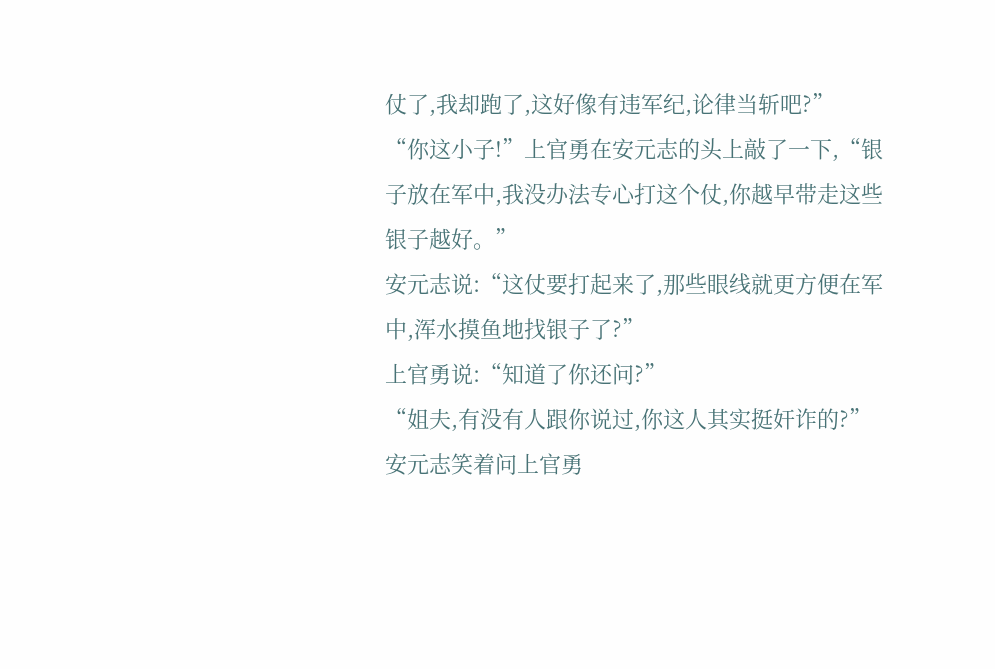仗了,我却跑了,这好像有违军纪,论律当斩吧?”
“你这小子!”上官勇在安元志的头上敲了一下,“银子放在军中,我没办法专心打这个仗,你越早带走这些银子越好。”
安元志说:“这仗要打起来了,那些眼线就更方便在军中,浑水摸鱼地找银子了?”
上官勇说:“知道了你还问?”
“姐夫,有没有人跟你说过,你这人其实挺奸诈的?”安元志笑着问上官勇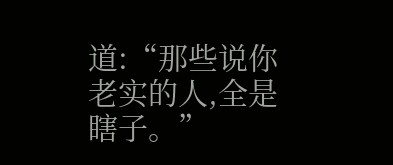道:“那些说你老实的人,全是瞎子。”